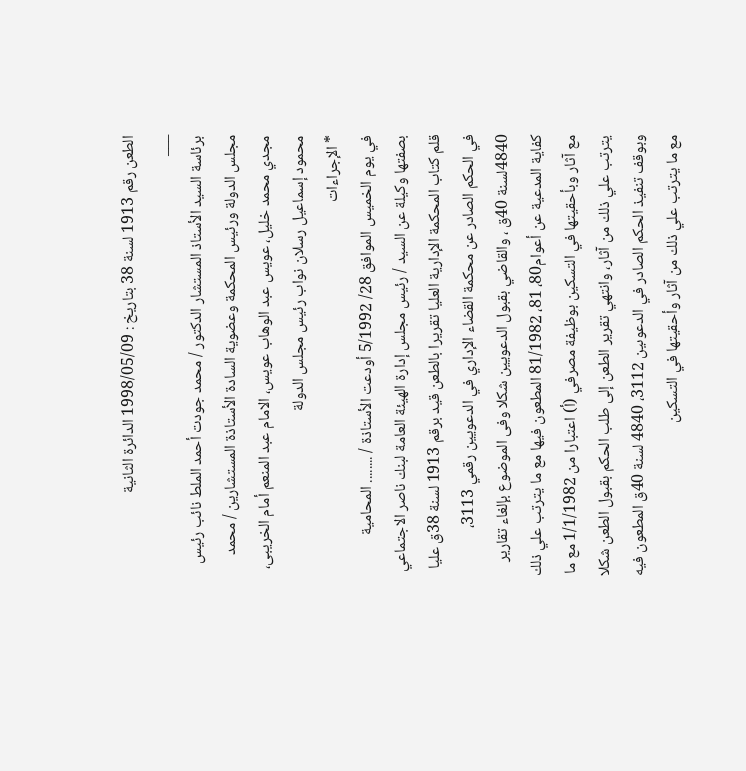الطعن رقم 1913 لسنة 38 بتاريخ : 1998/05/09 الدائرة الثانية
___
برئاسة السيد الأستاذ المستشار الدكتور / محمد جودت أحمد الملط نائب رئيس مجلس الدولة ورئيس المحكمة وعضوية السادة الأستاذة المستشارين / محمد مجدي محمد خليل، عويس عبد الوهاب عويس، الامام عبد المنعم أمام الخريبى، محمود إسماعيل رسلان نواب رئيس مجلس الدولة
* الإجراءات
في يوم الخميس الموافق 28/ 5/1992 أودعت الأستاذة / ........ المحامية بصفتها وكيلة عن السيد / رئيس مجلس إدارة الهيئة العامة لبنك ناصر الاجتماعي قلم كتاب المحكمة الإدارية العليا تقريرا بالطعن قيد برقم 1913 لسنة 38ق عليا في الحكم الصادر عن محكمة القضاء الإداري في الدعويين رقمي 3113، 4840لسنة 40ق ، والقاضي بقبول الدعويين شكلا وفى الموضوع بإلغاء تقارير كفاية المدعية عن أعوام80، 81، 81/1982 المطعون فيها مع ما يترتب علي ذلك مع آثار وبأحقيتها في التسكين بوظيفة مصرفي (أ) اعتبارا من 1/1/1982 مع ما يترتب علي ذلك من آثار، وانتهي تقرير الطعن إلى طلب الحكم بقبول الطعن شكلا وبوقف تنفيذ الحكم الصادر في الدعوىين 3112، 4840 لسنة 40ق المطعون فيه مع ما يترتب علي ذلك من آثار وأحقيتها في التسكين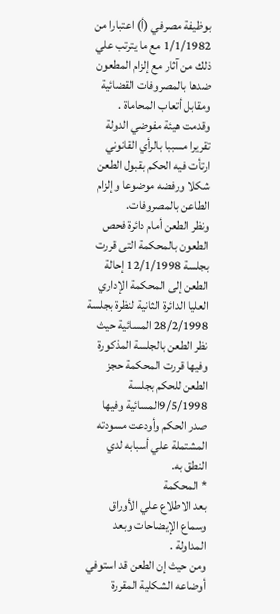بوظيفة مصرفي (أ) اعتبارا من 1/1/1982 مع ما يترتب علي ذلك من آثار مع إلزام المطعون ضدها بالمصروفات القضائية ومقابل أتعاب المحاماة .
وقدمت هيئة مفوضي الدولة تقريرا مسببا بالرأي القانوني ارتأت فيه الحكم بقبول الطعن شكلا ورفضه موضوعا وإلزام الطاعن بالمصروفات.
ونظر الطعن أمام دائرة فحص الطعون بالمحكمة التى قررت بجلسة 12/1/1998 إحالة الطعن إلى المحكمة الإداري العليا الدائرة الثانية لنظرة بجلسة 28/2/1998 المسائية حيث نظر الطعن بالجلسة المذكورة وفيها قررت المحكمة حجز الطعن للحكم بجلسة 9/5/1998المسائية وفيها صدر الحكم وأودعت مسودته المشتملة علي أسبابه لدي النطق به.
* المحكمة
بعد الاطلاع علي الأوراق وسماع الإيضاحات وبعد المداولة .
ومن حيث إن الطعن قد استوفي أوضاعه الشكلية المقررة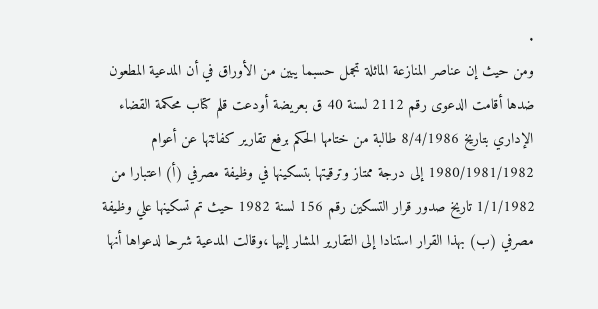.
ومن حيث إن عناصر المنازعة الماثلة تجمل حسبما يبين من الأوراق في أن المدعية المطعون ضدها أقامت الدعوى رقم 2112 لسنة 40 ق بعريضة أودعت قلم كتاب محكمة القضاء الإداري بتاريخ 8/4/1986 طالبة من ختامها الحكم برفع تقارير كفائتها عن أعوام 1980/1981/1982 إلى درجة ممتاز وترقيتها بتسكينها في وظيفة مصرفي (أ) اعتبارا من 1/1/1982 تاريخ صدور قرار التسكين رقم 156 لسنة 1982 حيث تم تسكينها علي وظيفة مصرفي (ب) بهذا القرار استنادا إلى التقارير المشار إليها ،وقالت المدعية شرحا لدعواها أنها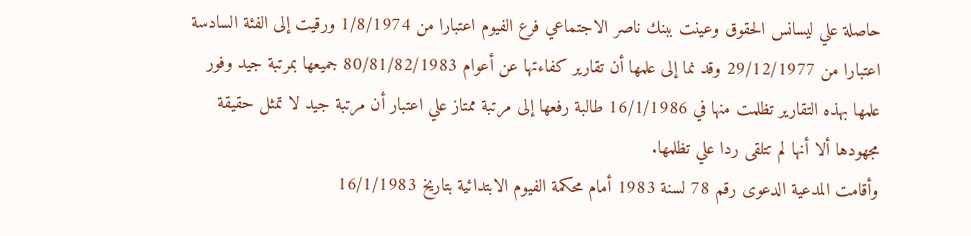حاصلة علي ليسانس الحقوق وعينت ببنك ناصر الاجتماعي فرع الفيوم اعتبارا من 1/8/1974 ورقيت إلى الفئة السادسة اعتبارا من 29/12/1977 وقد نما إلى علمها أن تقارير كفاءتها عن أعوام 80/81/82/1983 جميعها بمرتبة جيد وفور علمها بهذه التقارير تظلمت منها في 16/1/1986 طالبة رفعها إلى مرتبة ممتاز علي اعتبار أن مرتبة جيد لا تمثل حقيقة مجهودها ألا أنها لم تتلقى ردا علي تظلمها.
وأقامت المدعية الدعوى رقم 78 لسنة 1983 أمام محكمة الفيوم الابتدائية بتاريخ 16/1/1983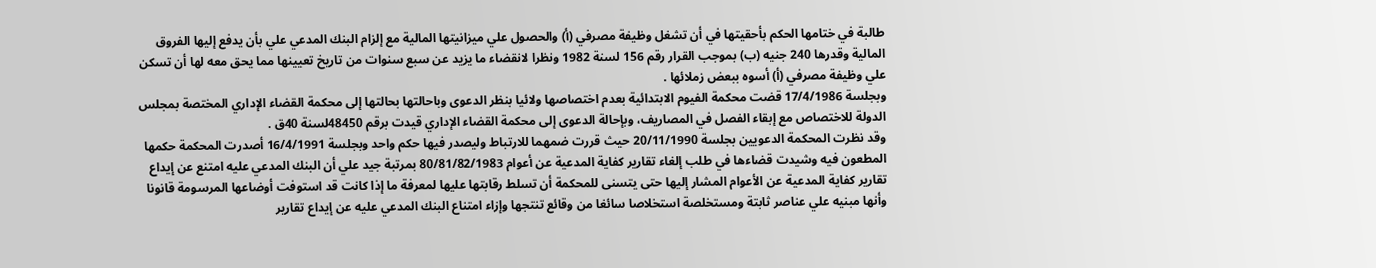طالبة في ختامها الحكم بأحقيتها في أن تشغل وظيفة مصرفي (أ) والحصول علي ميزانيتها المالية مع إلزام البنك المدعي علي بأن يدفع إليها الفروق المالية وقدرها 240 جنيه (ب) بموجب القرار رقم 156 لسنة 1982 ونظرا لانقضاء ما يزيد عن سبع سنوات من تاريخ تعيينها مما يحق معه لها أن تسكن علي وظيفة مصرفي (أ) أسوه ببعض زملائها .
وبجلسة 17/4/1986 قضت محكمة الفيوم الابتدائية بعدم اختصاصها ولائيا بنظر الدعوى وباحالتها بحالتها إلى محكمة القضاء الإداري المختصة بمجلس الدولة للاختصاص مع إبقاء الفصل في المصاريف، وبإحالة الدعوى إلى محكمة القضاء الإداري قيدت برقم 48450لسنة 40ق .
وقد نظرت المحكمة الدعويين بجلسة 20/11/1990 حيث قررت ضمهما للارتباط وليصدر فيها حكم واحد وبجلسة 16/4/1991 أصدرت المحكمة حكمها المطعون فيه وشيدت قضاءها في طلب إلغاء تقارير كفاية المدعية عن أعوام 80/81/82/1983 بمرتبة جيد علي أن البنك المدعي عليه امتنع عن إيداع تقارير كفاية المدعية عن الأعوام المشار إليها حتى يتسنى للمحكمة أن تسلط رقابتها عليها لمعرفة ما إذا كانت قد استوفت أوضاعها المرسومة قانونا وأنها مبنيه علي عناصر ثابتة ومستخلصة استخلاصا سائغا من وقائع تنتجها وإزاء امتناع البنك المدعي عليه عن إيداع تقارير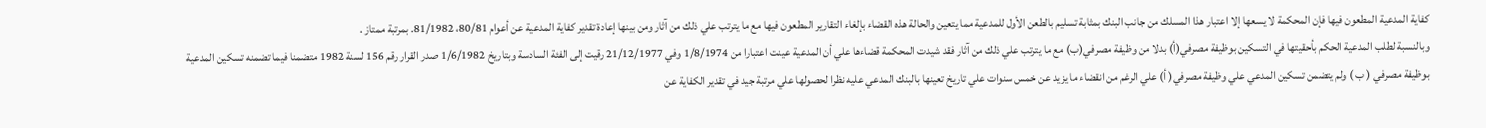كفاية المدعية المطعون فيها فإن المحكمة لا يسعها إلا اعتبار هذا المسلك من جانب البنك بمثابة تسليم بالطعن الأول للمدعية مما يتعين والحالة هذه القضاء بإلغاء التقارير المطعون فيها مع ما يترتب علي ذلك من آثار ومن بينها إعادة تقدير كفاية المدعية عن أعوام 80/81، 81/1982. بمرتبة ممتاز .
وبالنسبة لطلب المدعية الحكم بأحقيتها في التسكين بوظيفة مصرفي(أ) بدلا من وظيفة مصرفي(ب) مع ما يترتب علي ذلك من آثار فقد شيدت المحكمة قضاءها علي أن المدعية عينت اعتبارا من 1/8/1974 وفي 21/12/1977 رقيت إلى الفئة السادسة وبتاريخ 1/6/1982 صدر القرار رقم 156 لسنة 1982 متضمنا فيما تضمنه تسكين المدعية بوظيفة مصرفي ( ب ) ولم يتضمن تسكين المدعي علي وظيفة مصرفي( أ) علي الرغم من انقضاء ما يزيد عن خمس سنوات علي تاريخ تعينها بالبنك المدعي عليه نظرا لحصولها علي مرتبة جيد في تقدير الكفاية عن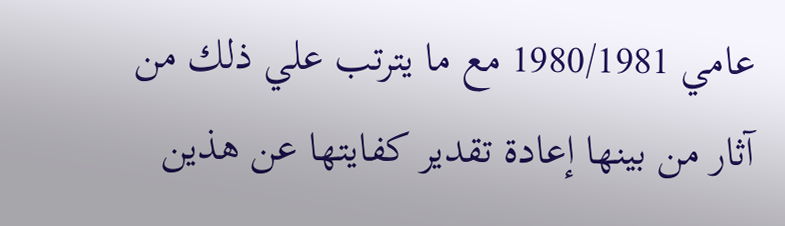عامي 1980/1981 مع ما يترتب علي ذلك من آثار من بينها إعادة تقدير كفايتها عن هذين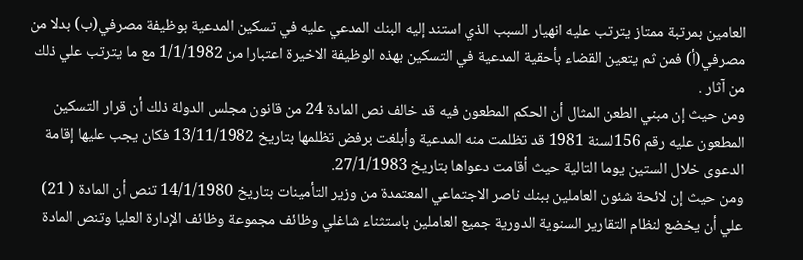العامين بمرتبة ممتاز يترتب عليه انهيار السبب الذي استند إليه البنك المدعي عليه في تسكين المدعية بوظيفة مصرفي(ب) بدلا من مصرفي(أ) فمن ثم يتعين القضاء بأحقية المدعية في التسكين بهذه الوظيفة الاخيرة اعتبارا من 1/1/1982 مع ما يترتب علي ذلك من آثار .
ومن حيث إن مبني الطعن المثال أن الحكم المطعون فيه قد خالف نص المادة 24 من قانون مجلس الدولة ذلك أن قرار التسكين المطعون عليه رقم 156لسنة 1981 قد تظلمت منه المدعية وأبلغت برفض تظلمها بتاريخ 13/11/1982 فكان يجب عليها إقامة الدعوى خلال الستين يوما التالية حيث أقامت دعواها بتاريخ 27/1/1983.
ومن حيث إن لائحة شئون العاملين ببنك ناصر الاجتماعي المعتمدة من وزير التأمينات بتاريخ 14/1/1980 تنص أن المادة ( 21) علي أن يخضع لنظام التقارير السنوية الدورية جميع العاملين باستثناء شاغلي وظائف مجموعة وظائف الإدارة العليا وتنص المادة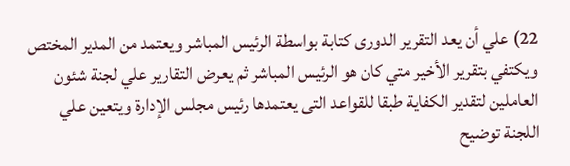22) علي أن يعد التقرير الدورى كتابة بواسطة الرئيس المباشر ويعتمد من المدير المختص ويكتفي بتقرير الأخير متي كان هو الرئيس المباشر ثم يعرض التقارير علي لجنة شئون العاملين لتقدير الكفاية طبقا للقواعد التى يعتمدها رئيس مجلس الإدارة ويتعين علي اللجنة توضيح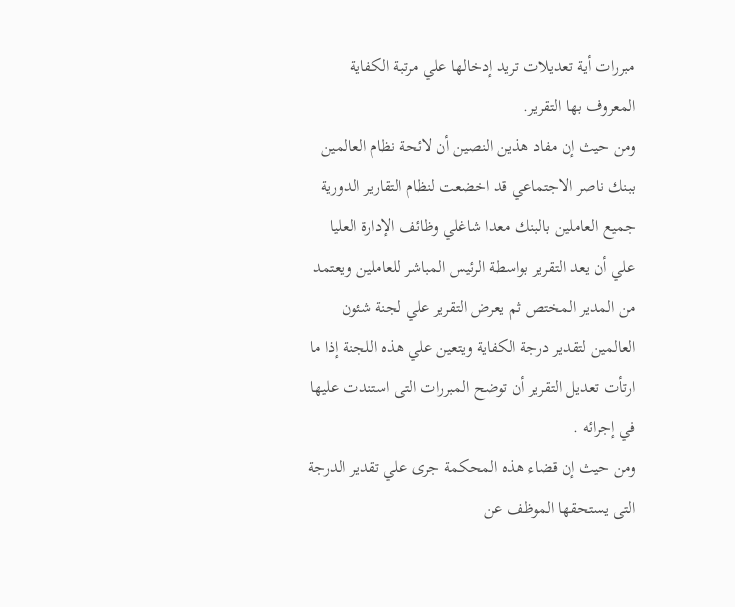مبررات أية تعديلات تريد إدخالها علي مرتبة الكفاية المعروف بها التقرير.
ومن حيث إن مفاد هذين النصين أن لائحة نظام العالمين ببنك ناصر الاجتماعي قد اخضعت لنظام التقارير الدورية جميع العاملين بالبنك معدا شاغلي وظائف الإدارة العليا علي أن يعد التقرير بواسطة الرئيس المباشر للعاملين ويعتمد من المدير المختص ثم يعرض التقرير علي لجنة شئون العالمين لتقدير درجة الكفاية ويتعين علي هذه اللجنة إذا ما ارتأت تعديل التقرير أن توضح المبررات التى استندت عليها في إجرائه .
ومن حيث إن قضاء هذه المحكمة جرى علي تقدير الدرجة التى يستحقها الموظف عن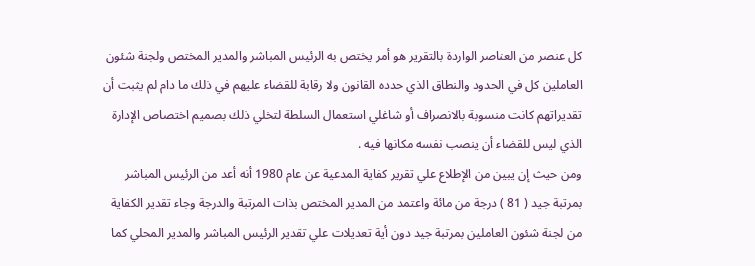كل عنصر من العناصر الواردة بالتقرير هو أمر يختص به الرئيس المباشر والمدير المختص ولجنة شئون العاملين كل في الحدود والنطاق الذي حدده القانون ولا رقابة للقضاء عليهم في ذلك ما دام لم يثبت أن تقديراتهم كانت منسوبة بالانصراف أو شاغلي استعمال السلطة لتخلي ذلك بصميم اختصاص الإدارة الذي ليس للقضاء أن ينصب نفسه مكانها فيه .
ومن حيث إن يبين من الإطلاع علي تقرير كفاية المدعية عن عام 1980 أنه أعد من الرئيس المباشر بمرتبة جيد ( 81 ) درجة من مائة واعتمد من المدير المختص بذات المرتبة والدرجة وجاء تقدير الكفاية من لجنة شئون العاملين بمرتبة جيد دون أية تعديلات علي تقدير الرئيس المباشر والمدير المحلي كما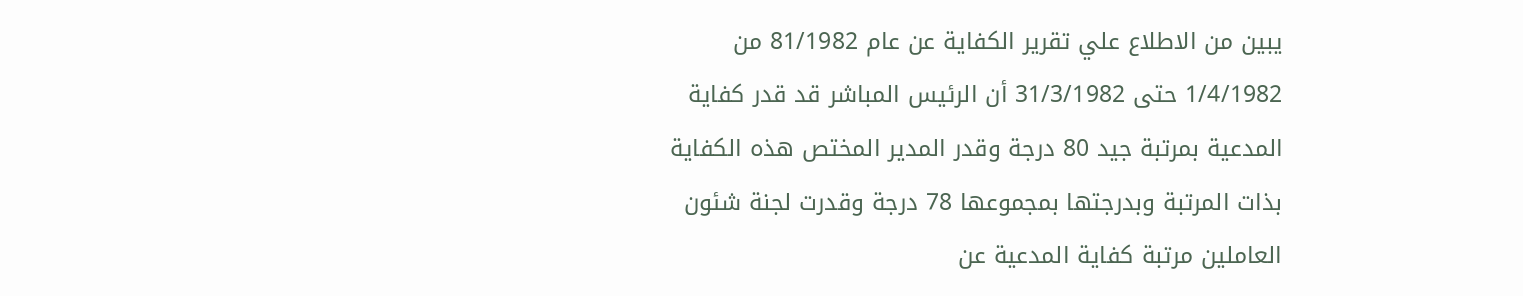يبين من الاطلاع علي تقرير الكفاية عن عام 81/1982 من 1/4/1982 حتى 31/3/1982 أن الرئيس المباشر قد قدر كفاية المدعية بمرتبة جيد 80 درجة وقدر المدير المختص هذه الكفاية بذات المرتبة وبدرجتها بمجموعها 78 درجة وقدرت لجنة شئون العاملين مرتبة كفاية المدعية عن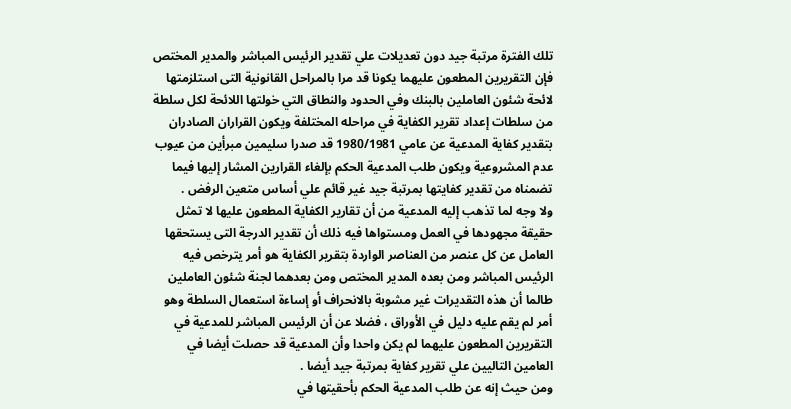تلك الفترة مرتبة جيد دون تعديلات علي تقدير الرئيس المباشر والمدير المختص فإن التقريرين المطعون عليهما يكونا قد مرا بالمراحل القانونية التى استلزمتها لائحة شئون العاملين بالبنك وفي الحدود والنطاق التي خولتها اللائحة لكل سلطة من سلطات إعداد تقرير الكفاية في مراحله المختلفة ويكون القراران الصادران بتقدير كفاية المدعية عن عامي 1980/1981 قد صدرا سليمين مبرأين من عيوب عدم المشروعية ويكون طلب المدعية الحكم بإلغاء القرارين المشار إليها فيما تضمناه من تقدير كفايتها بمرتبة جيد غير قائم علي أساس متعين الرفض .
ولا وجه لما تذهب إليه المدعية من أن تقارير الكفاية المطعون عليها لا تمثل حقيقة مجهودها في العمل ومستواها فيه ذلك أن تقدير الدرجة التى يستحقها العامل عن كل عنصر من العناصر الواردة بتقرير الكفاية هو أمر يترخص فيه الرئيس المباشر ومن بعده المدير المختص ومن بعدهما لجنة شئون العاملين طالما أن هذه التقديرات غير مشوبة بالانحراف أو إساءة استعمال السلطة وهو أمر لم يقم عليه دليل في الأوراق ، فضلا عن أن الرئيس المباشر للمدعية في التقريرين المطعون عليهما لم يكن واحدا وأن المدعية قد حصلت أيضا في العامين التاليين علي تقرير كفاية بمرتبة جيد أيضا .
ومن حيث إنه عن طلب المدعية الحكم بأحقيتها في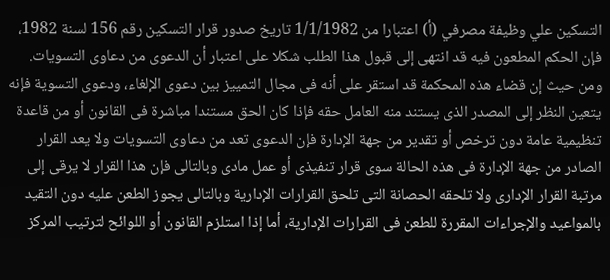التسكين علي وظيفة مصرفي (أ) اعتبارا من 1/1/1982 تاريخ صدور قرار التسكين رقم 156 لسنة 1982، فإن الحكم المطعون فيه قد انتهى إلى قبول هذا الطلب شكلا على اعتبار أن الدعوى من دعاوى التسويات.
ومن حيث إن قضاء هذه المحكمة قد استقر على أنه فى مجال التمييز بين دعوى الإلغاء، ودعوى التسوية فإنه يتعين النظر إلى المصدر الذى يستند منه العامل حقه فإذا كان الحق مستندا مباشرة فى القانون أو من قاعدة تنظيمية عامة دون ترخص أو تقدير من جهة الإدارة فإن الدعوى تعد من دعاوى التسويات ولا يعد القرار الصادر من جهة الإدارة فى هذه الحالة سوى قرار تنفيذى أو عمل مادى وبالتالى فإن هذا القرار لا يرقى إلى مرتبة القرار الإدارى ولا تلحقه الحصانة التى تلحق القرارات الإدارية وبالتالى يجوز الطعن عليه دون التقيد بالمواعيد والإجراءات المقررة للطعن فى القرارات الإدارية، أما إذا استلزم القانون أو اللوائح لترتيب المركز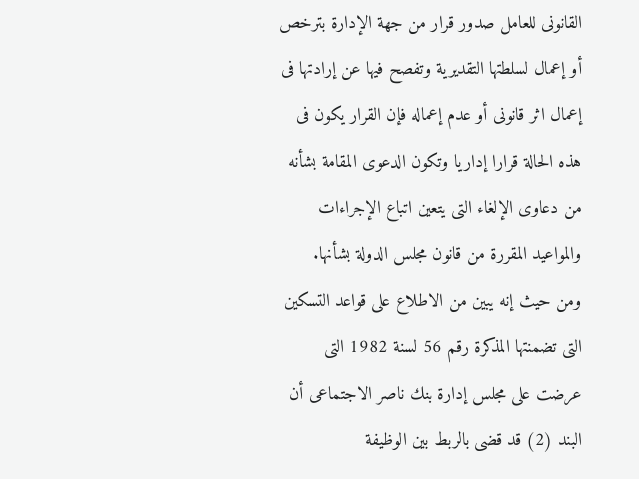القانونى للعامل صدور قرار من جهة الإدارة بترخص أو إعمال لسلطتها التقديرية وتفصح فيها عن إرادتها فى إعمال اثر قانونى أو عدم إعماله فإن القرار يكون فى هذه الحالة قرارا إداريا وتكون الدعوى المقامة بشأنه من دعاوى الإلغاء التى يتعين اتباع الإجراءات والمواعيد المقررة من قانون مجلس الدولة بشأنها.
ومن حيث إنه يبين من الاطلاع على قواعد التسكين التى تضمنتها المذكرة رقم 56 لسنة 1982 التى عرضت على مجلس إدارة بنك ناصر الاجتماعى أن البند (2) قد قضى بالربط بين الوظيفة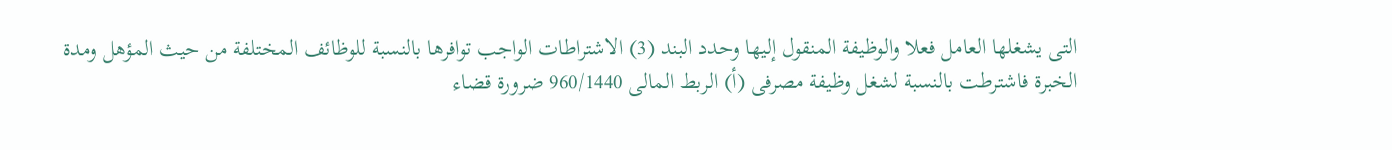التى يشغلها العامل فعلا والوظيفة المنقول إليها وحدد البند (3) الاشتراطات الواجب توافرها بالنسبة للوظائف المختلفة من حيث المؤهل ومدة الخبرة فاشترطت بالنسبة لشغل وظيفة مصرفى (أ) الربط المالى 960/1440 ضرورة قضاء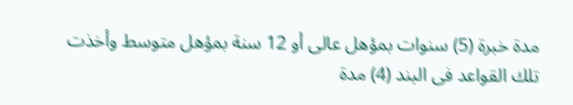مدة خبرة (5) سنوات بمؤهل عالى أو 12 سنة بمؤهل متوسط وأخذت تلك القواعد فى البند (4) مدة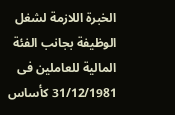الخبرة اللازمة لشغل الوظيفة بجانب الفئة المالية للعاملين فى 31/12/1981 كأساس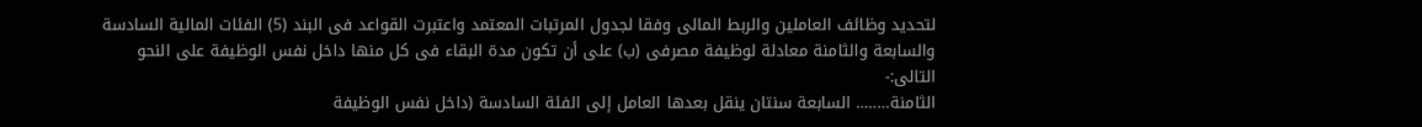لتحديد وظائف العاملين والربط المالى وفقا لجدول المرتبات المعتمد واعتبرت القواعد فى البند (5) الفئات المالية السادسة والسابعة والثامنة معادلة لوظيفة مصرفى (ب) على أن تكون مدة البقاء فى كل منها داخل نفس الوظيفة على النحو التالى:-
الثامنة…….. السابعة سنتان ينقل بعدها العامل إلى الفئة السادسة (داخل نفس الوظيفة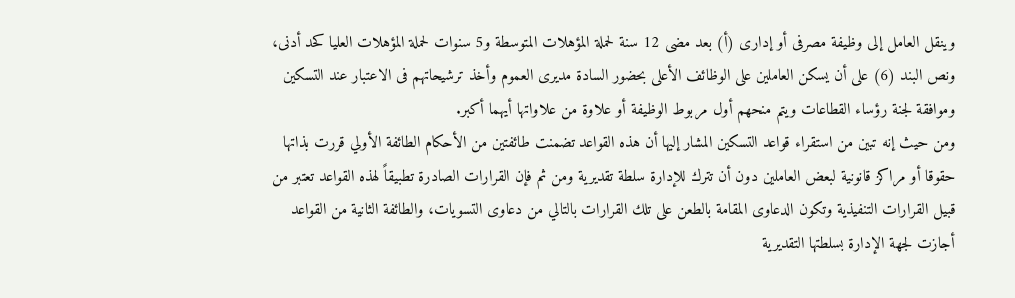وينقل العامل إلى وظيفة مصرفى أو إدارى (أ) بعد مضى 12 سنة لحملة المؤهلات المتوسطة و5 سنوات لحملة المؤهلات العليا كحد أدنى، ونص البند (6) على أن يسكن العاملين على الوظائف الأعلى بحضور السادة مديرى العموم وأخذ ترشيحاتهم فى الاعتبار عند التسكين وموافقة لجنة رؤساء القطاعات ويتم منحهم أول مربوط الوظيفة أو علاوة من علاواتها أيهما أكبر.
ومن حيث إنه تبين من استقراء قواعد التسكين المشار إليها أن هذه القواعد تضمنت طائفتين من الأحكام الطائفة الأولي قررت بذاتها حقوقا أو مراكز قانونية لبعض العاملين دون أن تترك للإدارة سلطة تقديرية ومن ثم فإن القرارات الصادرة تطبيقاً لهذه القواعد تعتبر من قبيل القرارات التنفيذية وتكون الدعاوى المقامة بالطعن على تلك القرارات بالتالي من دعاوى التسويات، والطائفة الثانية من القواعد أجازت لجهة الإدارة بسلطتها التقديرية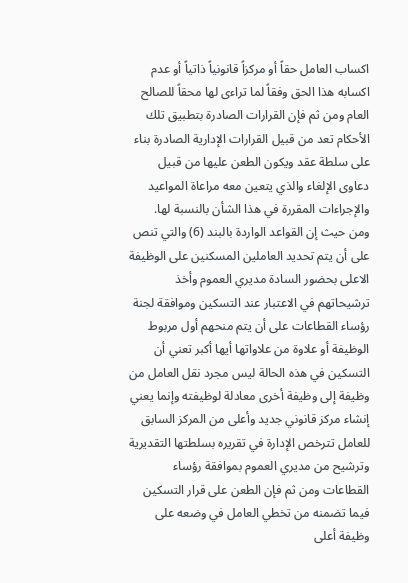اكساب العامل حقاً أو مركزاً قانونياً ذاتياً أو عدم اكسابه هذا الحق وفقاً لما تراءى لها محقاً للصالح العام ومن ثم فإن القرارات الصادرة بتطبيق تلك الأحكام تعد من قبيل القرارات الإدارية الصادرة بناء على سلطة عقد ويكون الطعن عليها من قبيل دعاوى الإلغاء والذي يتعين معه مراعاة المواعيد والإجراءات المقررة في هذا الشأن بالنسبة لها.
ومن حيث إن القواعد الواردة بالبند (6) والتي تنص على أن يتم تحديد العاملين المسكنين على الوظيفة الاعلى بحضور السادة مديري العموم وأخذ ترشيحاتهم في الاعتبار عند التسكين وموافقة لجنة رؤساء القطاعات على أن يتم منحهم أول مربوط الوظيفة أو علاوة من علاواتها أيها أكبر تعني أن التسكين في هذه الحالة ليس مجرد نقل العامل من وظيفة إلى وظيفة أخرى معادلة لوظيفته وإنما يعني إنشاء مركز قانوني جديد وأعلى من المركز السابق للعامل تترخص الإدارة في تقريره بسلطتها التقديرية وترشيح من مديري العموم بموافقة رؤساء القطاعات ومن ثم فإن الطعن على قرار التسكين فيما تضمنه من تخطي العامل في وضعه على وظيفة أعلى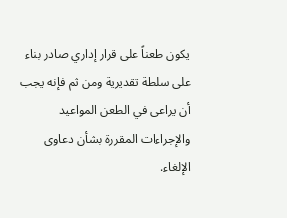يكون طعناً على قرار إداري صادر بناء على سلطة تقديرية ومن ثم فإنه يجب أن يراعى في الطعن المواعيد والإجراءات المقررة بشأن دعاوى الإلغاء.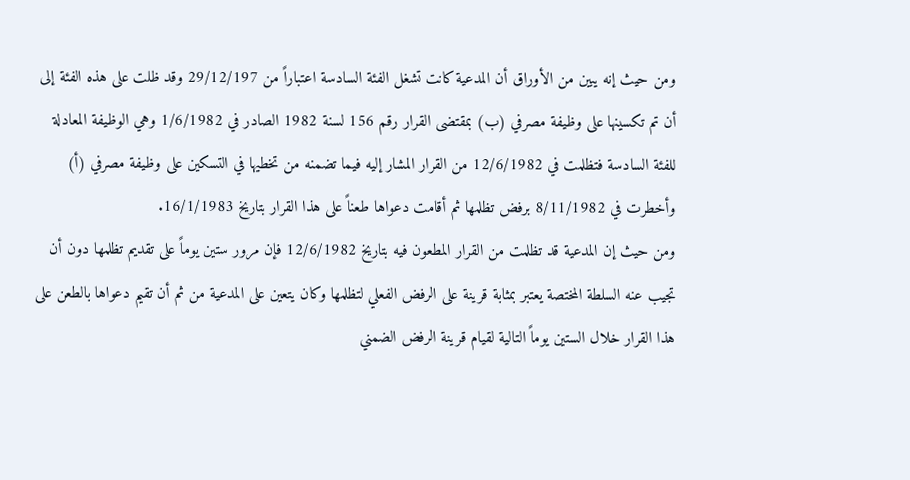ومن حيث إنه يبين من الأوراق أن المدعية كانت تشغل الفئة السادسة اعتباراً من 29/12/197 وقد ظلت على هذه الفئة إلى أن تم تكسينها على وظيفة مصرفي (ب) بمقتضى القرار رقم 156 لسنة 1982 الصادر في 1/6/1982 وهي الوظيفة المعادلة للفئة السادسة فتظلمت في 12/6/1982 من القرار المشار إليه فيما تضمنه من تخطيها في التسكين على وظيفة مصرفي (أ) وأخطرت في 8/11/1982 برفض تظلمها ثم أقامت دعواها طعناً على هذا القرار بتاريخ 16/1/1983.
ومن حيث إن المدعية قد تظلمت من القرار المطعون فيه بتاريخ 12/6/1982 فإن مرور ستين يوماً على تقديم تظلمها دون أن تجيب عنه السلطة المختصة يعتبر بمثابة قرينة على الرفض الفعلي لتظلمها وكان يتعين على المدعية من ثم أن تقيم دعواها بالطعن على هذا القرار خلال الستين يوماً التالية لقيام قرينة الرفض الضمني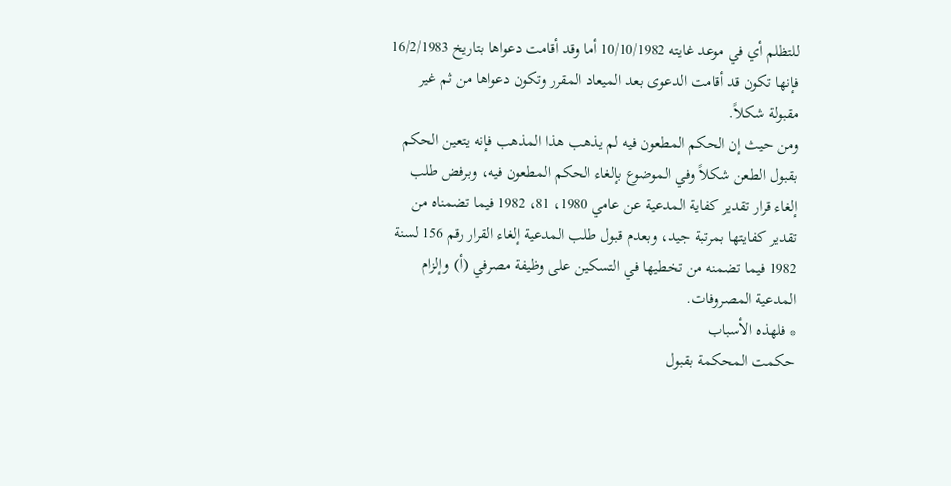للتظلم أي في موعد غايته 10/10/1982 أما وقد أقامت دعواها بتاريخ 16/2/1983 فإنها تكون قد أقامت الدعوى بعد الميعاد المقرر وتكون دعواها من ثم غير مقبولة شكلاً.
ومن حيث إن الحكم المطعون فيه لم يذهب هذا المذهب فإنه يتعين الحكم بقبول الطعن شكلاً وفي الموضوع بإلغاء الحكم المطعون فيه، وبرفض طلب إلغاء قرار تقدير كفاية المدعية عن عامي 1980، 81، 1982 فيما تضمناه من تقدير كفايتها بمرتبة جيد، وبعدم قبول طلب المدعية إلغاء القرار رقم 156 لسنة 1982 فيما تضمنه من تخطيها في التسكين على وظيفة مصرفي (أ) وإلزام المدعية المصروفات.
* فلهذه الأسباب
حكمت المحكمة بقبول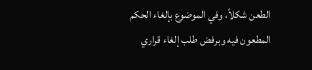الطعن شكلاً، وفي الموضوع بإلغاء الحكم المطعون فيه وبرفض طلب إلغاء قراري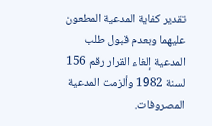تقدير كفاية المدعية المطعون عليهما وبعدم قبول طلب المدعية إلغاء القرار رقم 156 لسنة 1982 وألزمت المدعية المصروفات.